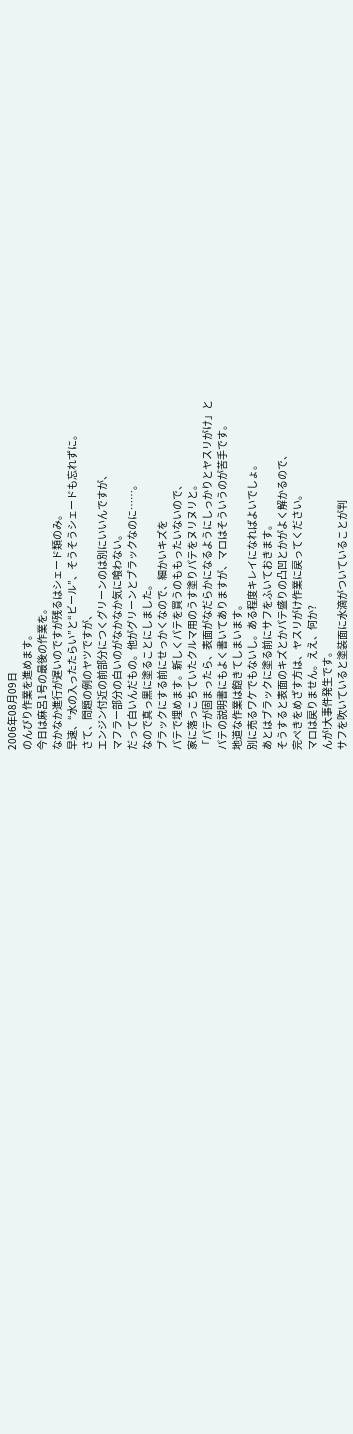2006年08月09日
のんびり作業を進めます。
今日は麻呂1号の最後の作業を。
なかなか進行が遅いのですが残るはシェード類のみ。
早速、“水の入ったたらい”と“ビール”、そうそうシェードも忘れずに。
さて、問題の例のヤツですが、
エンジン付近の前部分につくグリーンのは別にいいんですが、
マフラー部分の白いのがなかなか気に喰わない。
だって白いんだもの。他がグリーンとブラックなのに……。
なので真っ黒に塗ることにしました。
ブラックにする前にせっかくなので、細かいキズを
パテで埋めます。新しくパテを買うのももったいないので、
家に落っこちていたクルマ用のうす塗りパテをヌリヌリと。
「パテが固まったら、表面がなだらかになるようにしっかりとヤスリがけ」と
パテの説明書にもよく書いてありますが、マロはそういうのが苦手です。
地道な作業は飽きてしまいます。
別に売るワケでもないし。ある程度キレイになればよいでしょ。
あとはブラックに塗る前にサフをふいておきます。
そうすると表面のキズとかパテ盛りの凸凹とかがよく解かるので、
完ぺきをめざす方は、ヤスリがけ作業に戻ってください。
マロは戻りません。ええ、何か?
んが!大事件発生です。
サフを吹いていると塗装面に水滴がついていることが判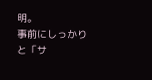明。
事前にしっかりと「サ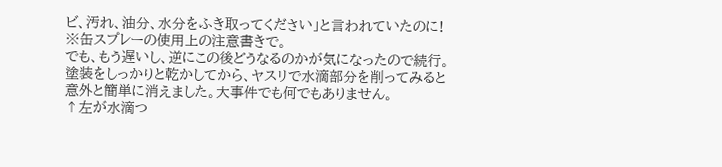ビ、汚れ、油分、水分をふき取ってください」と言われていたのに!
※缶スプレーの使用上の注意書きで。
でも、もう遅いし、逆にこの後どうなるのかが気になったので続行。
塗装をしっかりと乾かしてから、ヤスリで水滴部分を削ってみると
意外と簡単に消えました。大事件でも何でもありません。
↑左が水滴つ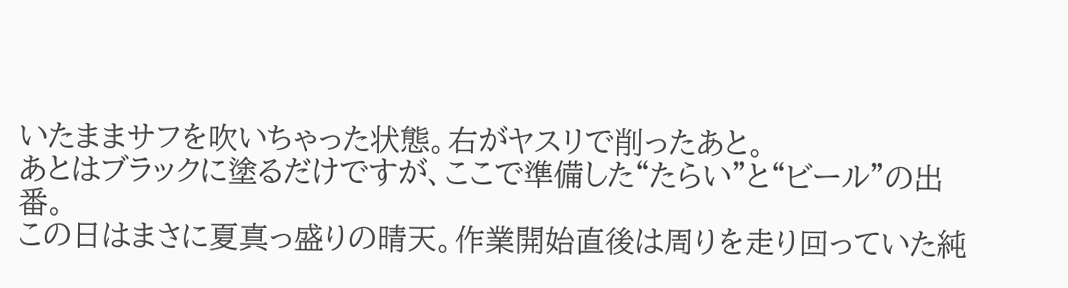いたままサフを吹いちゃった状態。右がヤスリで削ったあと。
あとはブラックに塗るだけですが、ここで準備した“たらい”と“ビール”の出番。
この日はまさに夏真っ盛りの晴天。作業開始直後は周りを走り回っていた純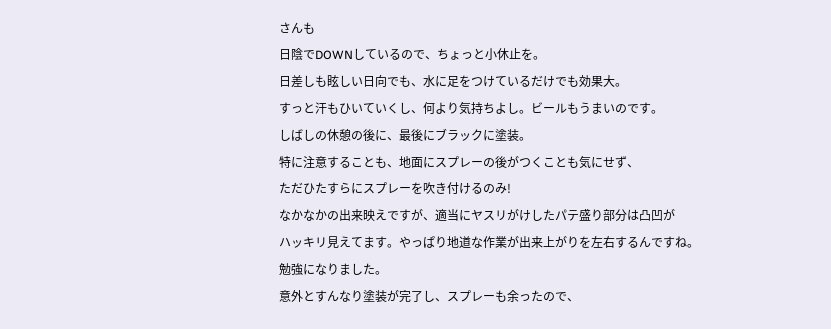さんも
日陰でDOWNしているので、ちょっと小休止を。
日差しも眩しい日向でも、水に足をつけているだけでも効果大。
すっと汗もひいていくし、何より気持ちよし。ビールもうまいのです。
しばしの休憩の後に、最後にブラックに塗装。
特に注意することも、地面にスプレーの後がつくことも気にせず、
ただひたすらにスプレーを吹き付けるのみ!
なかなかの出来映えですが、適当にヤスリがけしたパテ盛り部分は凸凹が
ハッキリ見えてます。やっぱり地道な作業が出来上がりを左右するんですね。
勉強になりました。
意外とすんなり塗装が完了し、スプレーも余ったので、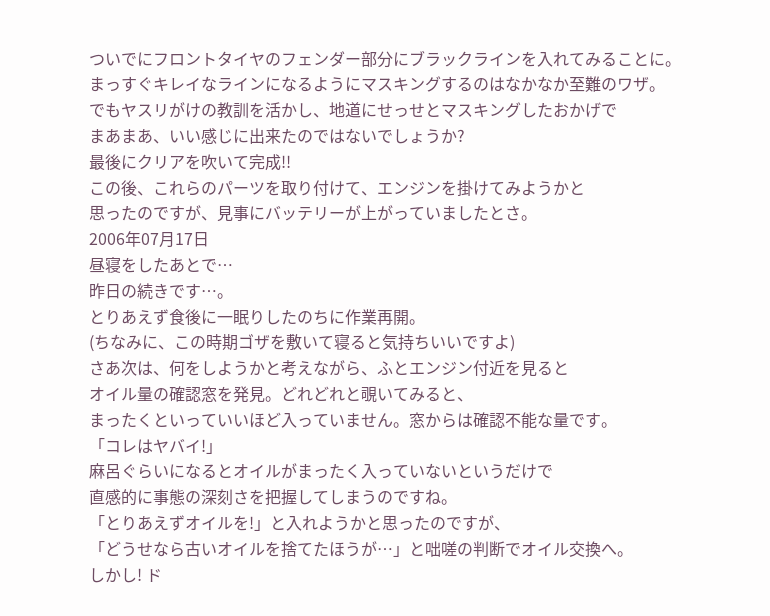ついでにフロントタイヤのフェンダー部分にブラックラインを入れてみることに。
まっすぐキレイなラインになるようにマスキングするのはなかなか至難のワザ。
でもヤスリがけの教訓を活かし、地道にせっせとマスキングしたおかげで
まあまあ、いい感じに出来たのではないでしょうか?
最後にクリアを吹いて完成!!
この後、これらのパーツを取り付けて、エンジンを掛けてみようかと
思ったのですが、見事にバッテリーが上がっていましたとさ。
2006年07月17日
昼寝をしたあとで…
昨日の続きです…。
とりあえず食後に一眠りしたのちに作業再開。
(ちなみに、この時期ゴザを敷いて寝ると気持ちいいですよ)
さあ次は、何をしようかと考えながら、ふとエンジン付近を見ると
オイル量の確認窓を発見。どれどれと覗いてみると、
まったくといっていいほど入っていません。窓からは確認不能な量です。
「コレはヤバイ!」
麻呂ぐらいになるとオイルがまったく入っていないというだけで
直感的に事態の深刻さを把握してしまうのですね。
「とりあえずオイルを!」と入れようかと思ったのですが、
「どうせなら古いオイルを捨てたほうが…」と咄嗟の判断でオイル交換へ。
しかし! ド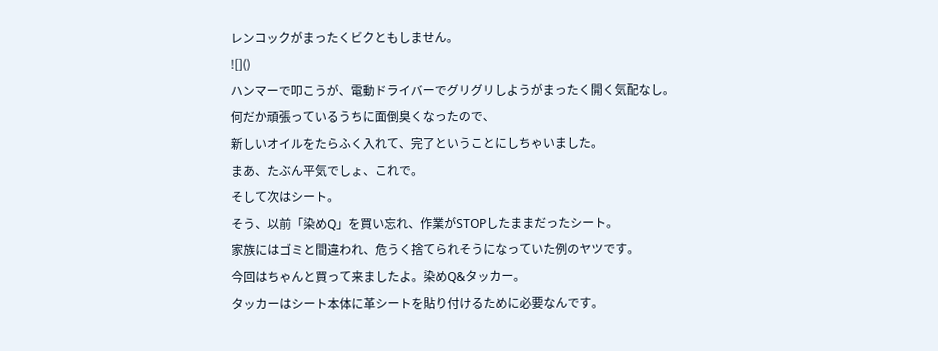レンコックがまったくビクともしません。
![]()
ハンマーで叩こうが、電動ドライバーでグリグリしようがまったく開く気配なし。
何だか頑張っているうちに面倒臭くなったので、
新しいオイルをたらふく入れて、完了ということにしちゃいました。
まあ、たぶん平気でしょ、これで。
そして次はシート。
そう、以前「染めQ」を買い忘れ、作業がSTOPしたままだったシート。
家族にはゴミと間違われ、危うく捨てられそうになっていた例のヤツです。
今回はちゃんと買って来ましたよ。染めQ&タッカー。
タッカーはシート本体に革シートを貼り付けるために必要なんです。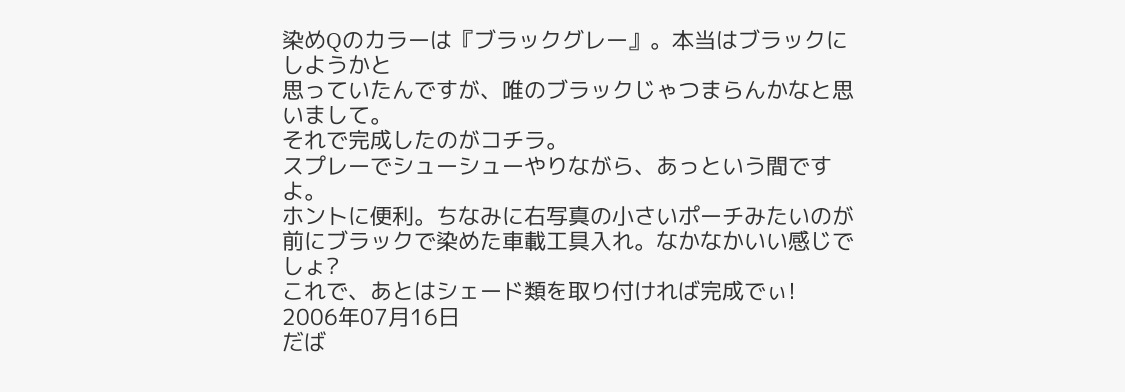染めQのカラーは『ブラックグレー』。本当はブラックにしようかと
思っていたんですが、唯のブラックじゃつまらんかなと思いまして。
それで完成したのがコチラ。
スプレーでシューシューやりながら、あっという間ですよ。
ホントに便利。ちなみに右写真の小さいポーチみたいのが
前にブラックで染めた車載工具入れ。なかなかいい感じでしょ?
これで、あとはシェード類を取り付ければ完成でぃ!
2006年07月16日
だば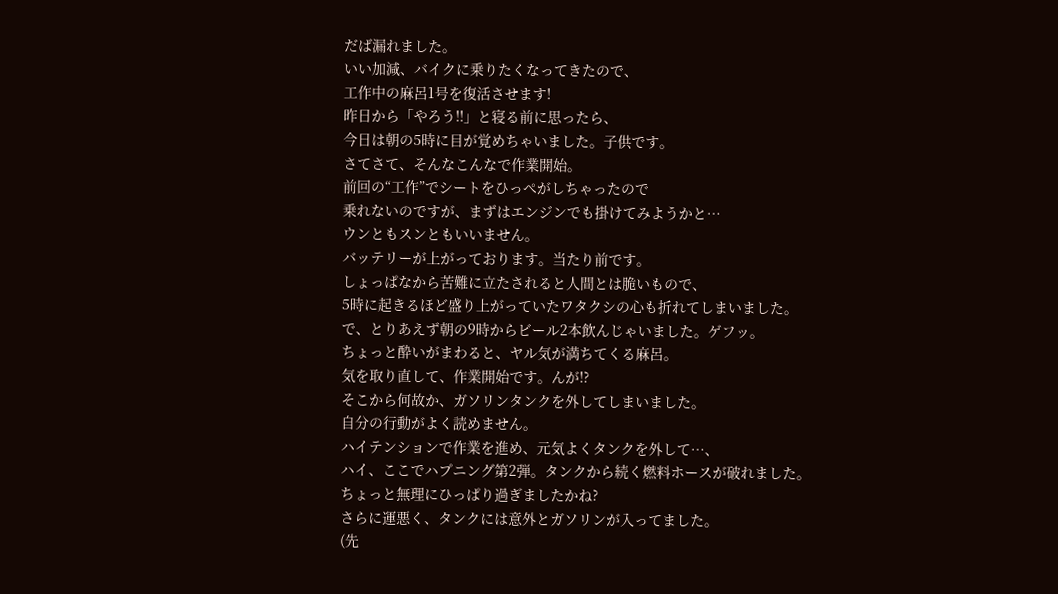だば漏れました。
いい加減、バイクに乗りたくなってきたので、
工作中の麻呂1号を復活させます!
昨日から「やろう!!」と寝る前に思ったら、
今日は朝の5時に目が覚めちゃいました。子供です。
さてさて、そんなこんなで作業開始。
前回の“工作”でシートをひっぺがしちゃったので
乗れないのですが、まずはエンジンでも掛けてみようかと…
ウンともスンともいいません。
バッテリーが上がっております。当たり前です。
しょっぱなから苦難に立たされると人間とは脆いもので、
5時に起きるほど盛り上がっていたワタクシの心も折れてしまいました。
で、とりあえず朝の9時からビール2本飲んじゃいました。ゲフッ。
ちょっと酔いがまわると、ヤル気が満ちてくる麻呂。
気を取り直して、作業開始です。んが!?
そこから何故か、ガソリンタンクを外してしまいました。
自分の行動がよく読めません。
ハイテンションで作業を進め、元気よくタンクを外して…、
ハイ、ここでハプニング第2弾。タンクから続く燃料ホースが破れました。
ちょっと無理にひっぱり過ぎましたかね?
さらに運悪く、タンクには意外とガソリンが入ってました。
(先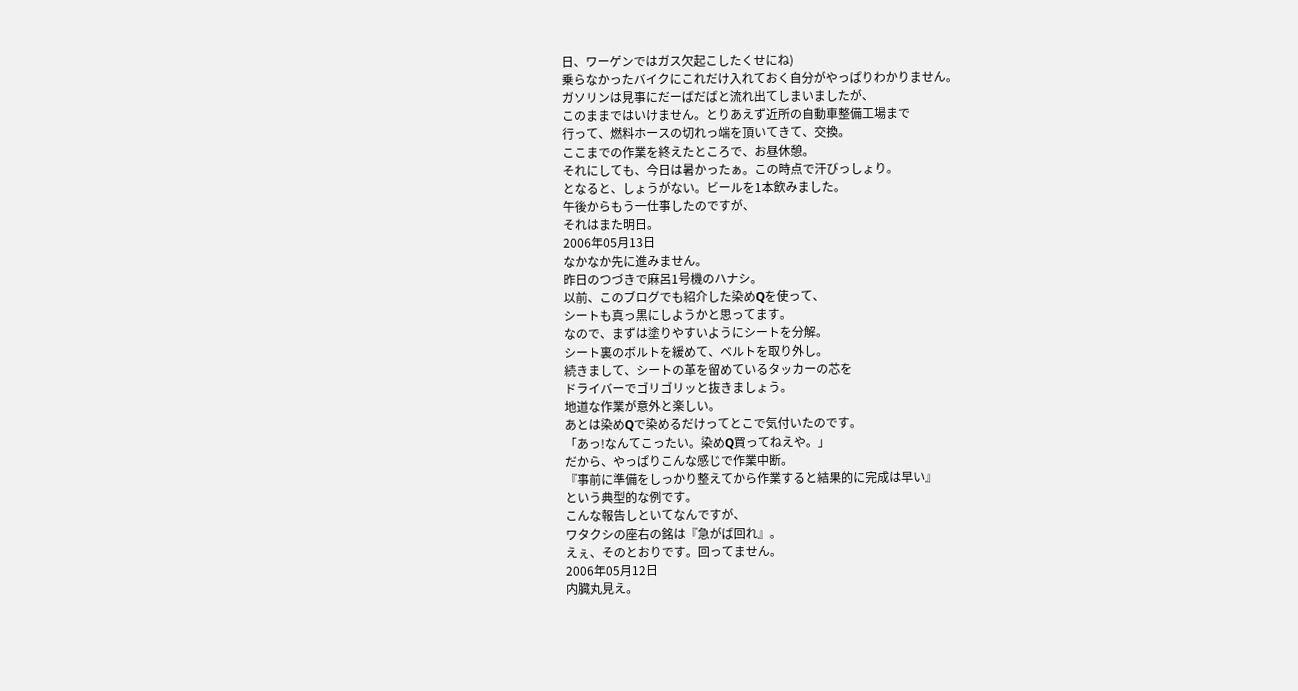日、ワーゲンではガス欠起こしたくせにね)
乗らなかったバイクにこれだけ入れておく自分がやっぱりわかりません。
ガソリンは見事にだーばだばと流れ出てしまいましたが、
このままではいけません。とりあえず近所の自動車整備工場まで
行って、燃料ホースの切れっ端を頂いてきて、交換。
ここまでの作業を終えたところで、お昼休憩。
それにしても、今日は暑かったぁ。この時点で汗びっしょり。
となると、しょうがない。ビールを1本飲みました。
午後からもう一仕事したのですが、
それはまた明日。
2006年05月13日
なかなか先に進みません。
昨日のつづきで麻呂1号機のハナシ。
以前、このブログでも紹介した染めQを使って、
シートも真っ黒にしようかと思ってます。
なので、まずは塗りやすいようにシートを分解。
シート裏のボルトを緩めて、ベルトを取り外し。
続きまして、シートの革を留めているタッカーの芯を
ドライバーでゴリゴリッと抜きましょう。
地道な作業が意外と楽しい。
あとは染めQで染めるだけってとこで気付いたのです。
「あっ!なんてこったい。染めQ買ってねえや。」
だから、やっぱりこんな感じで作業中断。
『事前に準備をしっかり整えてから作業すると結果的に完成は早い』
という典型的な例です。
こんな報告しといてなんですが、
ワタクシの座右の銘は『急がば回れ』。
えぇ、そのとおりです。回ってません。
2006年05月12日
内臓丸見え。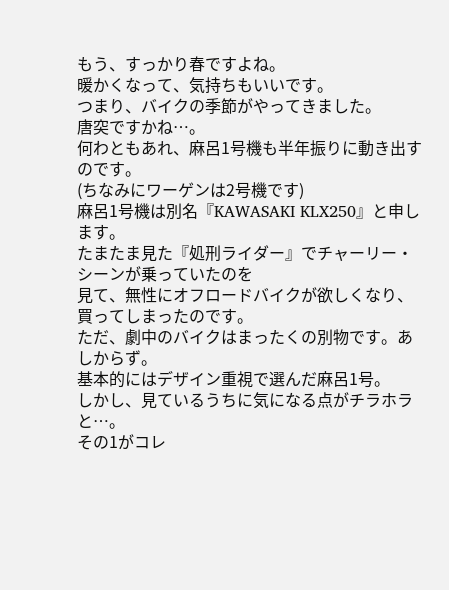もう、すっかり春ですよね。
暖かくなって、気持ちもいいです。
つまり、バイクの季節がやってきました。
唐突ですかね…。
何わともあれ、麻呂1号機も半年振りに動き出すのです。
(ちなみにワーゲンは2号機です)
麻呂1号機は別名『KAWASAKI KLX250』と申します。
たまたま見た『処刑ライダー』でチャーリー・シーンが乗っていたのを
見て、無性にオフロードバイクが欲しくなり、買ってしまったのです。
ただ、劇中のバイクはまったくの別物です。あしからず。
基本的にはデザイン重視で選んだ麻呂1号。
しかし、見ているうちに気になる点がチラホラと…。
その1がコレ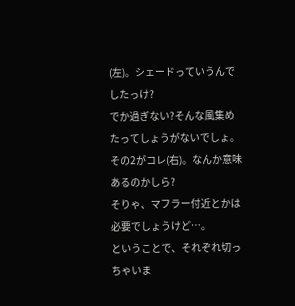(左)。シェードっていうんでしたっけ?
でか過ぎない?そんな風集めたってしょうがないでしょ。
その2がコレ(右)。なんか意味あるのかしら?
そりゃ、マフラー付近とかは必要でしょうけど…。
ということで、それぞれ切っちゃいま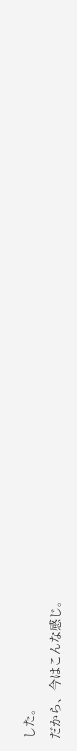した。
だから、今はこんな感じ。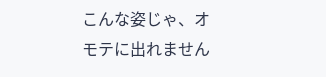こんな姿じゃ、オモテに出れません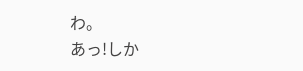わ。
あっ!しか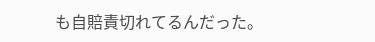も自賠責切れてるんだった。